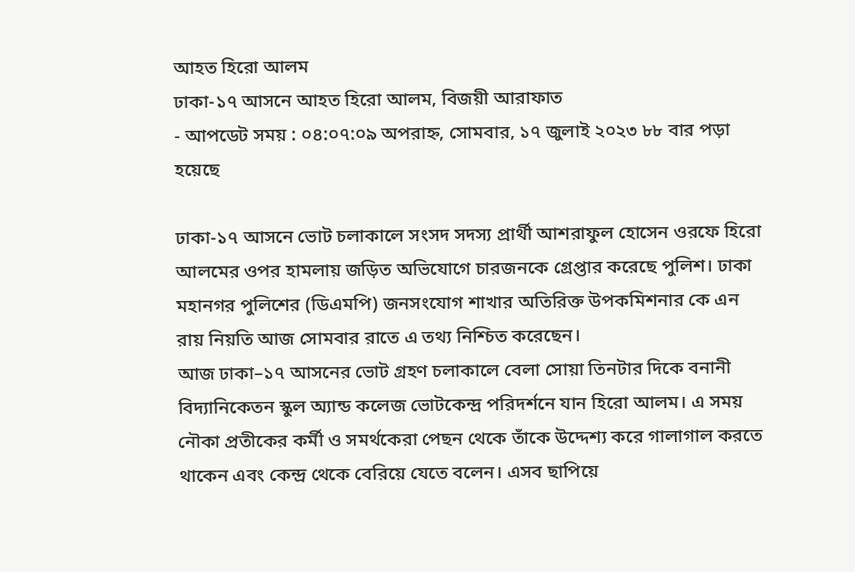আহত হিরো আলম
ঢাকা-১৭ আসনে আহত হিরো আলম, বিজয়ী আরাফাত
- আপডেট সময় : ০৪:০৭:০৯ অপরাহ্ন, সোমবার, ১৭ জুলাই ২০২৩ ৮৮ বার পড়া হয়েছে

ঢাকা-১৭ আসনে ভোট চলাকালে সংসদ সদস্য প্রার্থী আশরাফুল হোসেন ওরফে হিরো আলমের ওপর হামলায় জড়িত অভিযোগে চারজনকে গ্রেপ্তার করেছে পুলিশ। ঢাকা মহানগর পুলিশের (ডিএমপি) জনসংযোগ শাখার অতিরিক্ত উপকমিশনার কে এন রায় নিয়তি আজ সোমবার রাতে এ তথ্য নিশ্চিত করেছেন।
আজ ঢাকা–১৭ আসনের ভোট গ্রহণ চলাকালে বেলা সোয়া তিনটার দিকে বনানী বিদ্যানিকেতন স্কুল অ্যান্ড কলেজ ভোটকেন্দ্র পরিদর্শনে যান হিরো আলম। এ সময় নৌকা প্রতীকের কর্মী ও সমর্থকেরা পেছন থেকে তাঁকে উদ্দেশ্য করে গালাগাল করতে থাকেন এবং কেন্দ্র থেকে বেরিয়ে যেতে বলেন। এসব ছাপিয়ে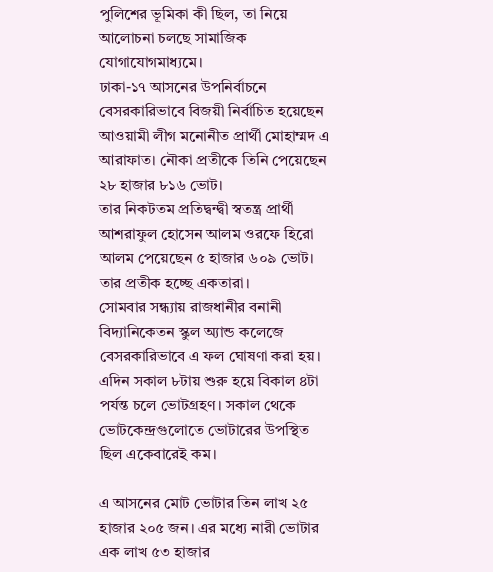পুলিশের ভূমিকা কী ছিল, তা নিয়ে আলোচনা চলছে সামাজিক যোগাযোগমাধ্যমে।
ঢাকা-১৭ আসনের উপনির্বাচনে বেসরকারিভাবে বিজয়ী নির্বাচিত হয়েছেন আওয়ামী লীগ মনোনীত প্রার্থী মোহাম্মদ এ আরাফাত। নৌকা প্রতীকে তিনি পেয়েছেন ২৮ হাজার ৮১৬ ভোট।
তার নিকটতম প্রতিদ্বন্দ্বী স্বতন্ত্র প্রার্থী আশরাফুল হোসেন আলম ওরফে হিরো আলম পেয়েছেন ৫ হাজার ৬০৯ ভোট। তার প্রতীক হচ্ছে একতারা।
সোমবার সন্ধ্যায় রাজধানীর বনানী বিদ্যানিকেতন স্কুল অ্যান্ড কলেজে বেসরকারিভাবে এ ফল ঘোষণা করা হয়।
এদিন সকাল ৮টায় শুরু হয়ে বিকাল ৪টা পর্যন্ত চলে ভোটগ্রহণ। সকাল থেকে ভোটকেন্দ্রগুলোতে ভোটারের উপস্থিত ছিল একেবারেই কম।

এ আসনের মোট ভোটার তিন লাখ ২৫ হাজার ২০৫ জন। এর মধ্যে নারী ভোটার এক লাখ ৫৩ হাজার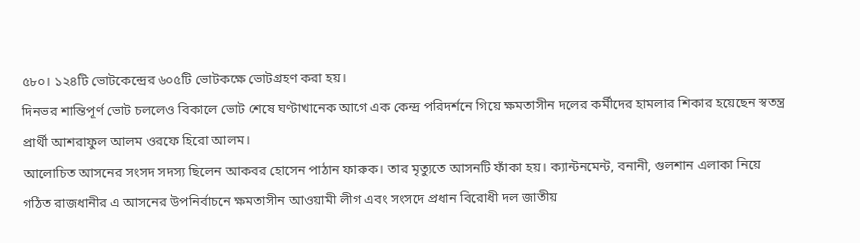৫৮০। ১২৪টি ভোটকেন্দ্রের ৬০৫টি ভোটকক্ষে ভোটগ্রহণ করা হয়।
দিনভর শান্তিপূর্ণ ভোট চললেও বিকালে ভোট শেষে ঘণ্টাখানেক আগে এক কেন্দ্র পরিদর্শনে গিয়ে ক্ষমতাসীন দলের কর্মীদের হামলার শিকার হয়েছেন স্বতন্ত্র প্রার্থী আশরাফুল আলম ওরফে হিরো আলম।
আলোচিত আসনের সংসদ সদস্য ছিলেন আকবর হোসেন পাঠান ফারুক। তার মৃত্যুতে আসনটি ফাঁকা হয়। ক্যান্টনমেন্ট, বনানী, গুলশান এলাকা নিয়ে গঠিত রাজধানীর এ আসনের উপনির্বাচনে ক্ষমতাসীন আওয়ামী লীগ এবং সংসদে প্রধান বিরোধী দল জাতীয়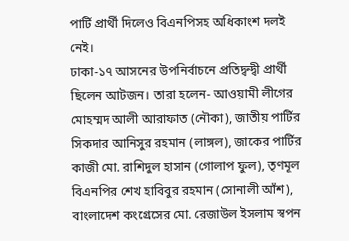পার্টি প্রার্থী দিলেও বিএনপিসহ অধিকাংশ দলই নেই।
ঢাকা-১৭ আসনের উপনির্বাচনে প্রতিদ্বন্দ্বী প্রার্থী ছিলেন আটজন। তারা হলেন- আওয়ামী লীগের মোহম্মদ আলী আরাফাত (নৌকা), জাতীয় পার্টির সিকদার আনিসুর রহমান (লাঙ্গল), জাকের পার্টির কাজী মো. রাশিদুল হাসান (গোলাপ ফুল), তৃণমূল বিএনপির শেখ হাবিবুর রহমান (সোনালী আঁশ), বাংলাদেশ কংগ্রেসের মো. রেজাউল ইসলাম স্বপন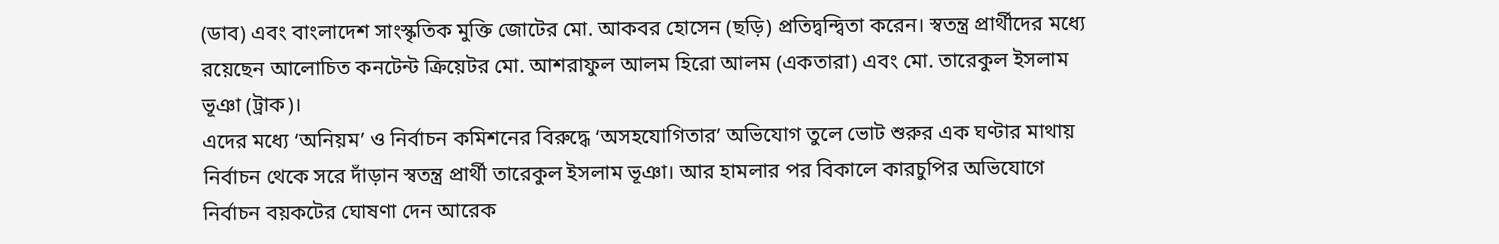(ডাব) এবং বাংলাদেশ সাংস্কৃতিক মুক্তি জোটের মো. আকবর হোসেন (ছড়ি) প্রতিদ্বন্দ্বিতা করেন। স্বতন্ত্র প্রার্থীদের মধ্যে রয়েছেন আলোচিত কনটেন্ট ক্রিয়েটর মো. আশরাফুল আলম হিরো আলম (একতারা) এবং মো. তারেকুল ইসলাম ভূঞা (ট্রাক)।
এদের মধ্যে ‘অনিয়ম’ ও নির্বাচন কমিশনের বিরুদ্ধে ‘অসহযোগিতার’ অভিযোগ তুলে ভোট শুরুর এক ঘণ্টার মাথায় নির্বাচন থেকে সরে দাঁড়ান স্বতন্ত্র প্রার্থী তারেকুল ইসলাম ভূঞা। আর হামলার পর বিকালে কারচুপির অভিযোগে নির্বাচন বয়কটের ঘোষণা দেন আরেক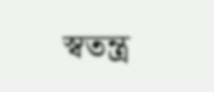স্বতন্ত্র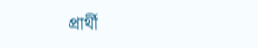প্রার্থী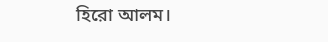হিরো আলম।